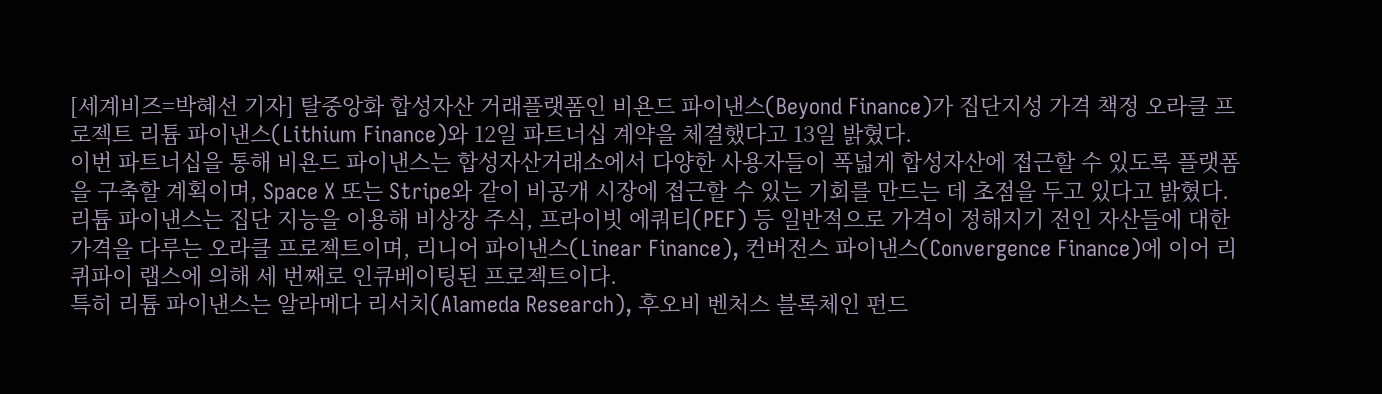[세계비즈=박혜선 기자] 탈중앙화 합성자산 거래플랫폼인 비욘드 파이낸스(Beyond Finance)가 집단지성 가격 책정 오라클 프로젝트 리튬 파이낸스(Lithium Finance)와 12일 파트너십 계약을 체결했다고 13일 밝혔다.
이번 파트너십을 통해 비욘드 파이낸스는 합성자산거래소에서 다양한 사용자들이 폭넓게 합성자산에 접근할 수 있도록 플랫폼을 구축할 계획이며, Space X 또는 Stripe와 같이 비공개 시장에 접근할 수 있는 기회를 만드는 데 초점을 두고 있다고 밝혔다.
리튬 파이낸스는 집단 지능을 이용해 비상장 주식, 프라이빗 에쿼티(PEF) 등 일반적으로 가격이 정해지기 전인 자산들에 대한 가격을 다루는 오라클 프로젝트이며, 리니어 파이낸스(Linear Finance), 컨버전스 파이낸스(Convergence Finance)에 이어 리퀴파이 랩스에 의해 세 번째로 인큐베이팅된 프로젝트이다.
특히 리튬 파이낸스는 알라메다 리서치(Alameda Research), 후오비 벤처스 블록체인 펀드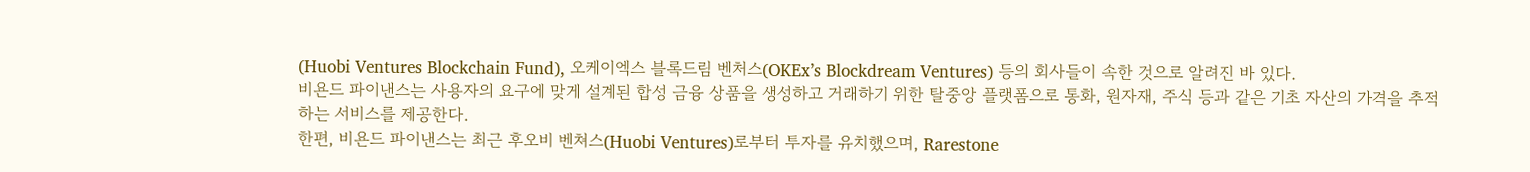(Huobi Ventures Blockchain Fund), 오케이엑스 블록드림 벤처스(OKEx’s Blockdream Ventures) 등의 회사들이 속한 것으로 알려진 바 있다.
비욘드 파이낸스는 사용자의 요구에 맞게 설계된 합성 금융 상품을 생성하고 거래하기 위한 탈중앙 플랫폼으로 통화, 원자재, 주식 등과 같은 기초 자산의 가격을 추적하는 서비스를 제공한다.
한편, 비욘드 파이낸스는 최근 후오비 벤쳐스(Huobi Ventures)로부터 투자를 유치했으며, Rarestone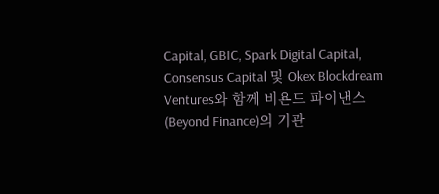Capital, GBIC, Spark Digital Capital, Consensus Capital 및 Okex Blockdream Ventures와 함께 비욘드 파이낸스(Beyond Finance)의 기관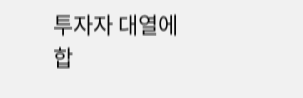투자자 대열에 합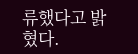류했다고 밝혔다.